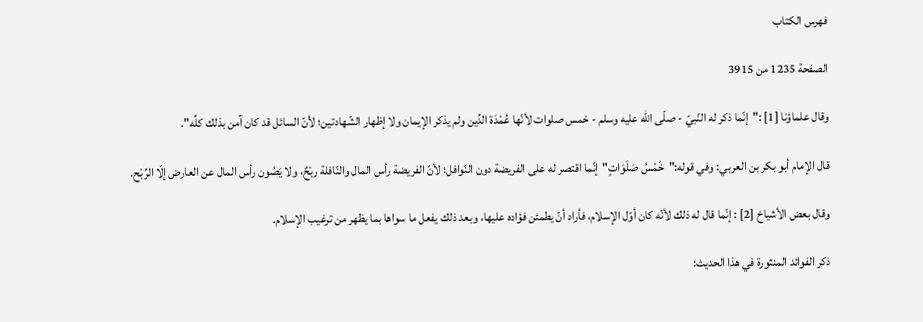فهرس الكتاب

الصفحة 1235 من 3915

وقال علماؤنا [1] :"إنّما ذكر له النّبيّ - صلّى الله عليه وسلم - خمس صلوات لأنّها عُمْدَة الدِّين ولم يذكر الإيمان ولا إظهار الشّهادتين؛ لأنّ السائل قد كان آمن بذلك كلِّه".

قال الإمام أبو بكر بن العربي: وفي قوله:"خَمْسُ صَلَوَاتٍ"إنّما اقتصر له على الفريضة دون النّوافل؛ لأنّ الفريضة رأس المال والنّافلة ربْحٌ، ولا يَصُون رأس المال عن العارض إلّا الرِّبْح.

وقال بعض الأشياخ [2] : إنّما قال له ذلك لأنّه كان أوّل الإسلام، فأراد أنّ يطمئن فؤاده عليها، وبعد ذلك يفعل ما سواها بما يظهر من ترغيب الإسلام.

ذكر الفوائد المنثورة في هذا الحديث: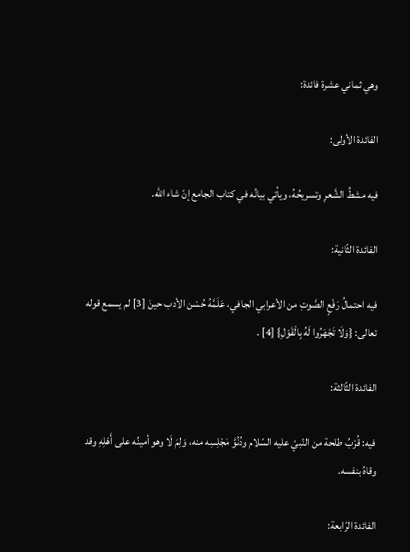وهي ثماني عشرة فائدة:

الفائدة الأولى:

فيه مشطُ الشَّعرِ وتسريحُهُ، ويأتي بيانُه في كتاب الجامع إنّ شاء الله.

الفائدة الثّانية:

فيه احتمالُ رَفْعٍ الصَّوتِ من الأعرابي الجافي، عَلَمَّهُ حُسْن الأدب حينَ [3] لم يسمع قوله تعالى: {وَلَا تَجْهَرُوا لَهُ بِالْقَوْلِ} [4] .

الفائدة الثّالثة:

فيه: قُرْبُ طلحة من النّبيّ عليه السّلام ودُنُوَّ مَجْلِسِه منه، وَلِمَ لَا وهو أمينُه على أَهْلِهِ وقد وقاهُ بنفسه.

الفائدة الرّابعة: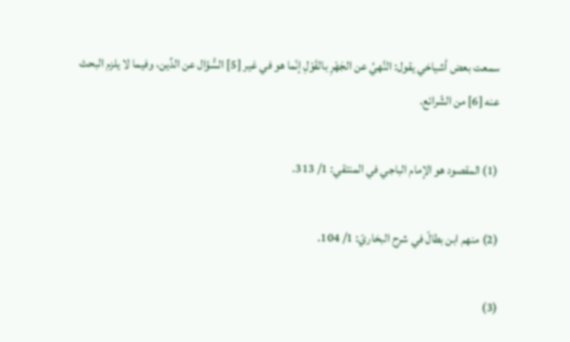سمعت بعض أشياخي يقول: النَّهيُ عن الجَهْرِ بالقَوْلِ إنّما هو في غير [5] السُّؤال عن الدِّين، وفيما لا يلزم البحث عنه [6] من الشّرائع.

(1) المقصود هو الإمام الباجي في المنتقي: 1/ 313.

(2) منهم ابن بطالّ في شرح البخاريّ: 1/ 104.

(3)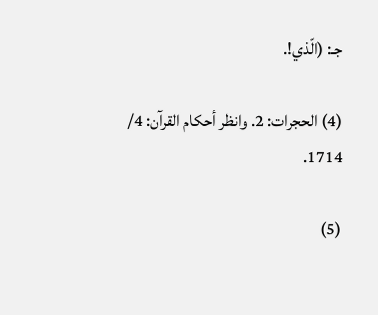جـ: (الّذي!.

(4) الحجرات: 2. وانظر أحكام القرآن: 4/ 1714.

(5)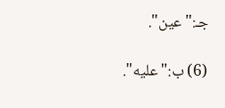جـ:"عين".

(6) ب:"عليه".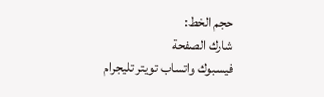حجم الخط:
شارك الصفحة
فيسبوك واتساب تويتر تليجرام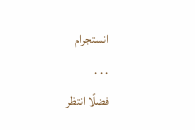انستجرام
. . .
فضلًا انتظر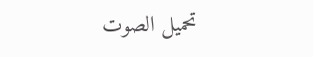تحميل الصوت